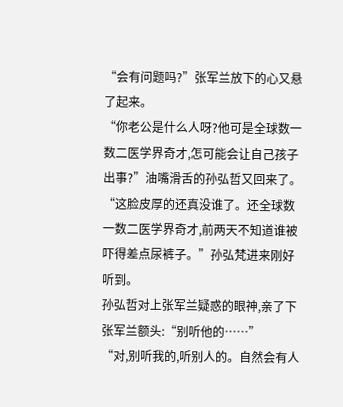“会有问题吗?”张军兰放下的心又悬了起来。
“你老公是什么人呀?他可是全球数一数二医学界奇才,怎可能会让自己孩子出事?”油嘴滑舌的孙弘哲又回来了。
“这脸皮厚的还真没谁了。还全球数一数二医学界奇才,前两天不知道谁被吓得差点尿裤子。”孙弘梵进来刚好听到。
孙弘哲对上张军兰疑惑的眼神,亲了下张军兰额头:“别听他的……”
“对,别听我的,听别人的。自然会有人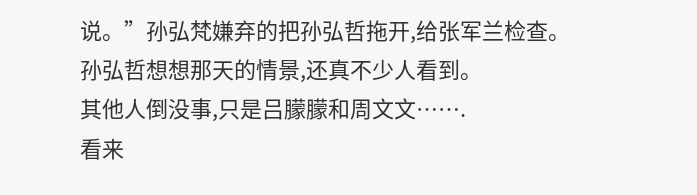说。”孙弘梵嫌弃的把孙弘哲拖开,给张军兰检查。
孙弘哲想想那天的情景,还真不少人看到。
其他人倒没事,只是吕朦朦和周文文…….
看来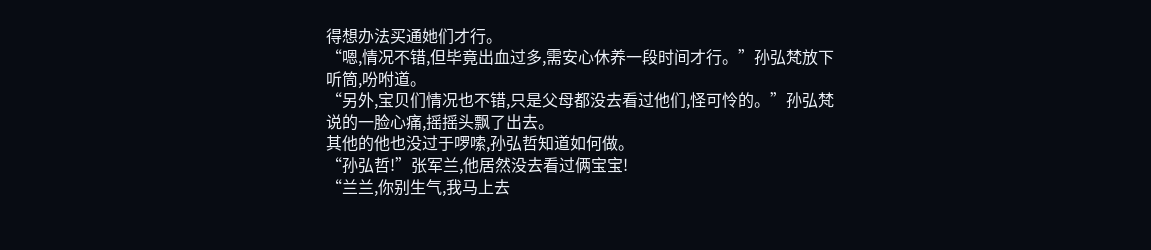得想办法买通她们才行。
“嗯,情况不错,但毕竟出血过多,需安心休养一段时间才行。”孙弘梵放下听筒,吩咐道。
“另外,宝贝们情况也不错,只是父母都没去看过他们,怪可怜的。”孙弘梵说的一脸心痛,摇摇头飘了出去。
其他的他也没过于啰嗦,孙弘哲知道如何做。
“孙弘哲!”张军兰,他居然没去看过俩宝宝!
“兰兰,你别生气,我马上去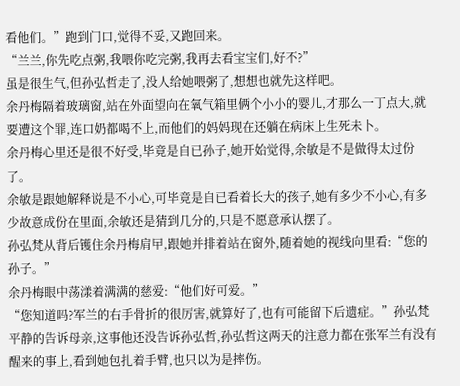看他们。”跑到门口,觉得不妥,又跑回来。
“兰兰,你先吃点粥,我喂你吃完粥,我再去看宝宝们,好不?”
虽是很生气,但孙弘哲走了,没人给她喂粥了,想想也就先这样吧。
余丹梅隔着玻璃窗,站在外面望向在氧气箱里俩个小小的婴儿,才那么一丁点大,就要遭这个罪,连口奶都喝不上,而他们的妈妈现在还躺在病床上生死未卜。
余丹梅心里还是很不好受,毕竟是自已孙子,她开始觉得,余敏是不是做得太过份了。
余敏是跟她解释说是不小心,可毕竟是自已看着长大的孩子,她有多少不小心,有多少故意成份在里面,余敏还是猜到几分的,只是不愿意承认摆了。
孙弘梵从背后镬住余丹梅肩曱,跟她并排着站在窗外,随着她的视线向里看:“您的孙子。”
余丹梅眼中荡漾着满满的慈爱:“他们好可爱。”
“您知道吗?军兰的右手骨折的很厉害,就算好了,也有可能留下后遗症。”孙弘梵平静的告诉母亲,这事他还没告诉孙弘哲,孙弘哲这两天的注意力都在张军兰有没有醒来的事上,看到她包扎着手臂,也只以为是摔伤。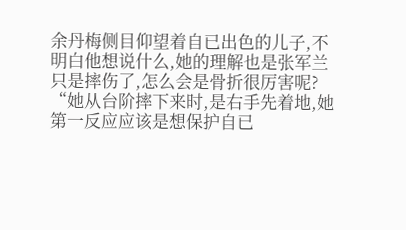余丹梅侧目仰望着自已出色的儿子,不明白他想说什么,她的理解也是张军兰只是摔伤了,怎么会是骨折很厉害呢?
“她从台阶摔下来时,是右手先着地,她第一反应应该是想保护自已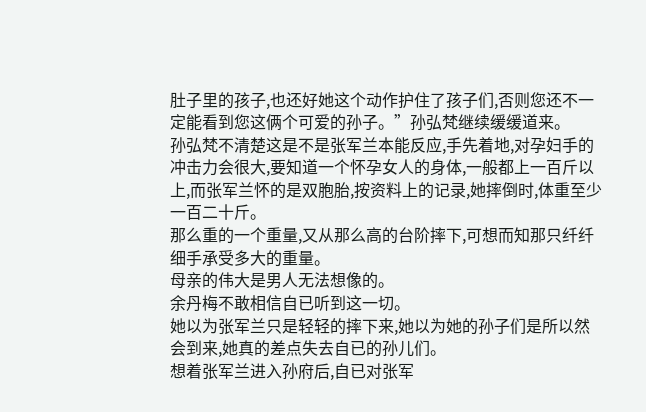肚子里的孩子,也还好她这个动作护住了孩子们,否则您还不一定能看到您这俩个可爱的孙子。”孙弘梵继续缓缓道来。
孙弘梵不清楚这是不是张军兰本能反应,手先着地,对孕妇手的冲击力会很大,要知道一个怀孕女人的身体,一般都上一百斤以上,而张军兰怀的是双胞胎,按资料上的记录,她摔倒时,体重至少一百二十斤。
那么重的一个重量,又从那么高的台阶摔下,可想而知那只纤纤细手承受多大的重量。
母亲的伟大是男人无法想像的。
余丹梅不敢相信自已听到这一切。
她以为张军兰只是轻轻的摔下来,她以为她的孙子们是所以然会到来,她真的差点失去自已的孙儿们。
想着张军兰进入孙府后,自已对张军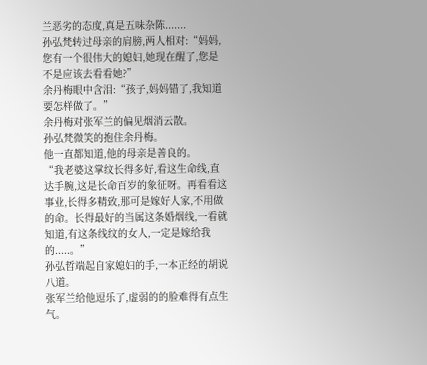兰恶劣的态度,真是五味杂陈.......
孙弘梵转过母亲的肩膀,两人相对:“妈妈,您有一个很伟大的媳妇,她现在醒了,您是不是应该去看看她?”
余丹梅眼中含泪:“孩子,妈妈错了,我知道要怎样做了。”
余丹梅对张军兰的偏见烟消云散。
孙弘梵微笑的抱住余丹梅。
他一直都知道,他的母亲是善良的。
“我老婆这掌纹长得多好,看这生命线,直达手腕,这是长命百岁的象征呀。再看看这事业,长得多精致,那可是嫁好人家,不用做的命。长得最好的当属这条婚烟线,一看就知道,有这条线纹的女人,一定是嫁给我的.....。”
孙弘哲端起自家媳妇的手,一本正经的胡说八道。
张军兰给他逗乐了,虚弱的的脸难得有点生气。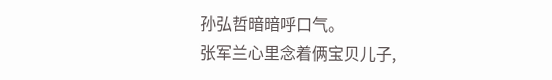孙弘哲暗暗呼口气。
张军兰心里念着俩宝贝儿子,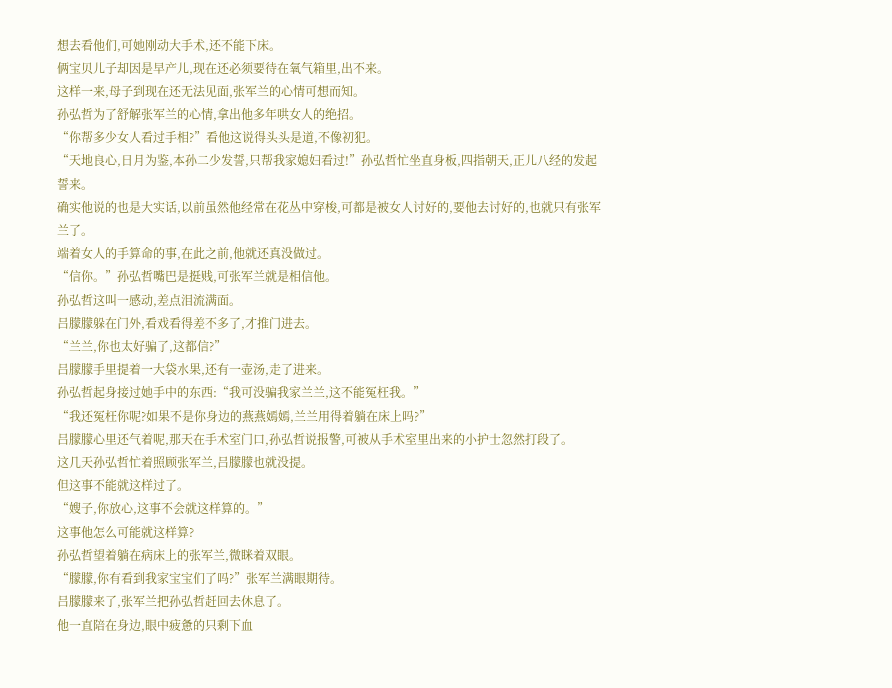想去看他们,可她刚动大手术,还不能下床。
俩宝贝儿子却因是早产儿,现在还必须要待在氧气箱里,出不来。
这样一来,母子到现在还无法见面,张军兰的心情可想而知。
孙弘哲为了舒解张军兰的心情,拿出他多年哄女人的绝招。
“你帮多少女人看过手相?”看他这说得头头是道,不像初犯。
“天地良心,日月为鉴,本孙二少发誓,只帮我家媳妇看过!”孙弘哲忙坐直身板,四指朝天,正儿八经的发起誓来。
确实他说的也是大实话,以前虽然他经常在花丛中穿梭,可都是被女人讨好的,要他去讨好的,也就只有张军兰了。
端着女人的手算命的事,在此之前,他就还真没做过。
“信你。”孙弘哲嘴巴是挺贱,可张军兰就是相信他。
孙弘哲这叫一感动,差点泪流满面。
吕朦朦躲在门外,看戏看得差不多了,才推门进去。
“兰兰,你也太好骗了,这都信?”
吕朦朦手里提着一大袋水果,还有一壶汤,走了进来。
孙弘哲起身接过她手中的东西:“我可没骗我家兰兰,这不能冤枉我。”
“我还冤枉你呢?如果不是你身边的燕燕嫣嫣,兰兰用得着躺在床上吗?”
吕朦朦心里还气着呢,那天在手术室门口,孙弘哲说报警,可被从手术室里出来的小护士忽然打段了。
这几天孙弘哲忙着照顾张军兰,吕朦朦也就没提。
但这事不能就这样过了。
“嫂子,你放心,这事不会就这样算的。”
这事他怎么可能就这样算?
孙弘哲望着躺在病床上的张军兰,微眯着双眼。
“朦朦,你有看到我家宝宝们了吗?”张军兰满眼期待。
吕朦朦来了,张军兰把孙弘哲赶回去休息了。
他一直陪在身边,眼中疲惫的只剩下血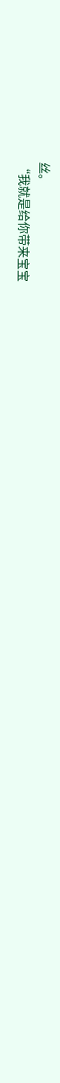丝。
“我就是给你带来宝宝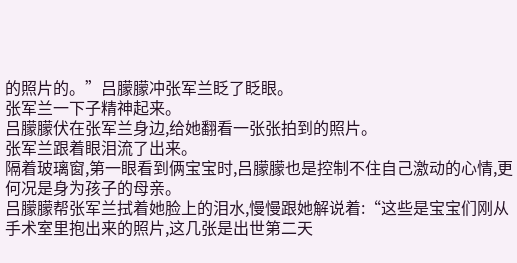的照片的。”吕朦朦冲张军兰眨了眨眼。
张军兰一下子精神起来。
吕朦朦伏在张军兰身边,给她翻看一张张拍到的照片。
张军兰跟着眼泪流了出来。
隔着玻璃窗,第一眼看到俩宝宝时,吕朦朦也是控制不住自己激动的心情,更何况是身为孩子的母亲。
吕朦朦帮张军兰拭着她脸上的泪水,慢慢跟她解说着:“这些是宝宝们刚从手术室里抱出来的照片,这几张是出世第二天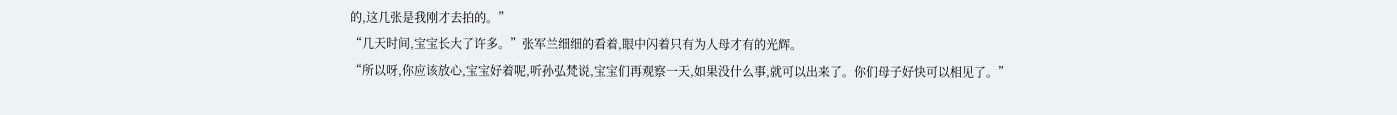的,这几张是我刚才去拍的。”
“几天时间,宝宝长大了许多。”张军兰细细的看着,眼中闪着只有为人母才有的光辉。
“所以呀,你应该放心,宝宝好着呢,听孙弘梵说,宝宝们再观察一天,如果没什么事,就可以出来了。你们母子好快可以相见了。”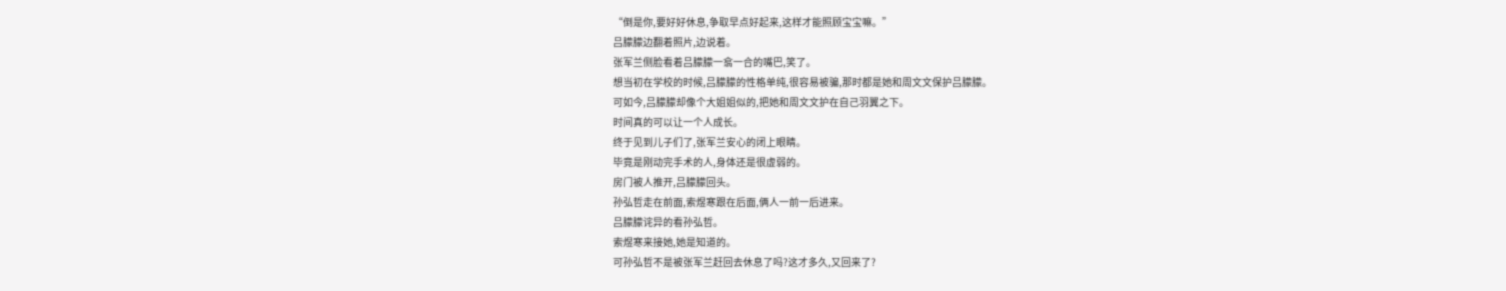“倒是你,要好好休息,争取早点好起来,这样才能照顾宝宝嘛。”
吕朦朦边翻着照片,边说着。
张军兰侧脸看着吕朦朦一翕一合的嘴巴,笑了。
想当初在学校的时候,吕朦朦的性格单纯,很容易被骗,那时都是她和周文文保护吕朦朦。
可如今,吕朦朦却像个大姐姐似的,把她和周文文护在自己羽翼之下。
时间真的可以让一个人成长。
终于见到儿子们了,张军兰安心的闭上眼睛。
毕竟是刚动完手术的人,身体还是很虚弱的。
房门被人推开,吕朦朦回头。
孙弘哲走在前面,索煜寒跟在后面,俩人一前一后进来。
吕朦朦诧异的看孙弘哲。
索煜寒来接她,她是知道的。
可孙弘哲不是被张军兰赶回去休息了吗?这才多久,又回来了?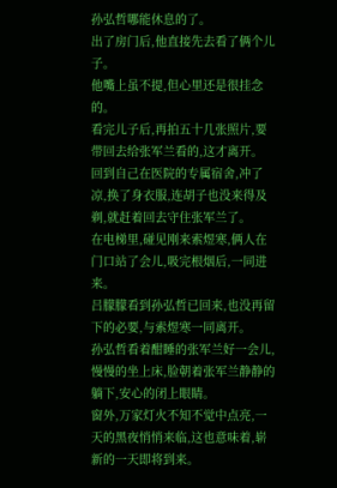孙弘哲哪能休息的了。
出了房门后,他直接先去看了俩个儿子。
他嘴上虽不提,但心里还是很挂念的。
看完儿子后,再拍五十几张照片,要带回去给张军兰看的,这才离开。
回到自己在医院的专属宿舍,冲了凉,换了身衣服,连胡子也没来得及剃,就赶着回去守住张军兰了。
在电梯里,碰见刚来索煜寒,俩人在门口站了会儿,吸完根烟后,一同进来。
吕朦朦看到孙弘哲已回来,也没再留下的必要,与索煜寒一同离开。
孙弘哲看着酣睡的张军兰好一会儿,慢慢的坐上床,脸朝着张军兰静静的躺下,安心的闭上眼睛。
窗外,万家灯火不知不觉中点亮,一天的黑夜悄悄来临,这也意味着,崭新的一天即将到来。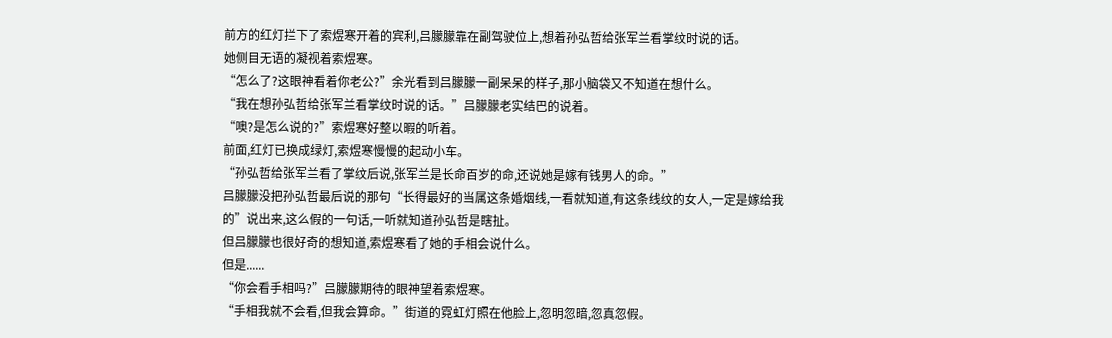前方的红灯拦下了索煜寒开着的宾利,吕朦朦靠在副驾驶位上,想着孙弘哲给张军兰看掌纹时说的话。
她侧目无语的凝视着索煜寒。
“怎么了?这眼神看着你老公?”余光看到吕朦朦一副呆呆的样子,那小脑袋又不知道在想什么。
“我在想孙弘哲给张军兰看掌纹时说的话。”吕朦朦老实结巴的说着。
“噢?是怎么说的?”索煜寒好整以暇的听着。
前面,红灯已换成绿灯,索煜寒慢慢的起动小车。
“孙弘哲给张军兰看了掌纹后说,张军兰是长命百岁的命,还说她是嫁有钱男人的命。”
吕朦朦没把孙弘哲最后说的那句“长得最好的当属这条婚烟线,一看就知道,有这条线纹的女人,一定是嫁给我的”说出来,这么假的一句话,一听就知道孙弘哲是瞎扯。
但吕朦朦也很好奇的想知道,索煜寒看了她的手相会说什么。
但是......
“你会看手相吗?”吕朦朦期待的眼神望着索煜寒。
“手相我就不会看,但我会算命。”街道的霓虹灯照在他脸上,忽明忽暗,忽真忽假。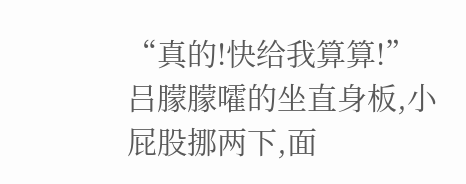“真的!快给我算算!”吕朦朦嚯的坐直身板,小屁股挪两下,面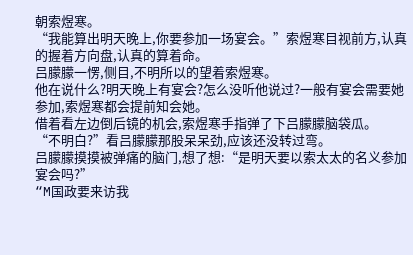朝索煜寒。
“我能算出明天晚上,你要参加一场宴会。”索煜寒目视前方,认真的握着方向盘,认真的算着命。
吕朦朦一愣,侧目,不明所以的望着索煜寒。
他在说什么?明天晚上有宴会?怎么没听他说过?一般有宴会需要她参加,索煜寒都会提前知会她。
借着看左边倒后镜的机会,索煜寒手指弹了下吕朦朦脑袋瓜。
“不明白?”看吕朦朦那股呆呆劲,应该还没转过弯。
吕朦朦摸摸被弹痛的脑门,想了想:“是明天要以索太太的名义参加宴会吗?”
“M国政要来访我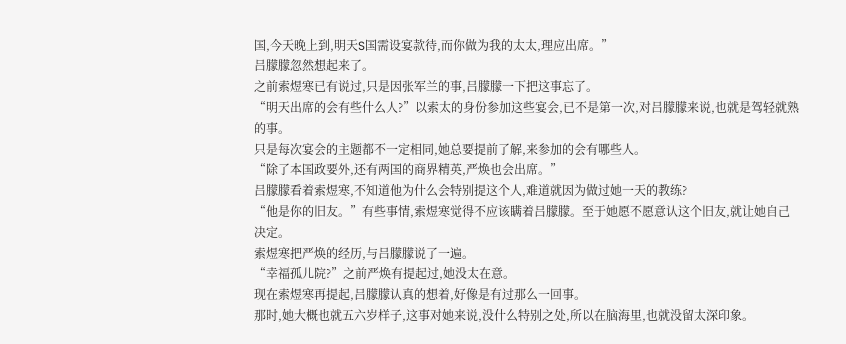国,今天晚上到,明天S国需设宴款待,而你做为我的太太,理应出席。”
吕朦朦忽然想起来了。
之前索煜寒已有说过,只是因张军兰的事,吕朦朦一下把这事忘了。
“明天出席的会有些什么人?”以索太的身份参加这些宴会,已不是第一次,对吕朦朦来说,也就是驾轻就熟的事。
只是每次宴会的主题都不一定相同,她总要提前了解,来参加的会有哪些人。
“除了本国政要外,还有两国的商界精英,严焕也会出席。”
吕朦朦看着索煜寒,不知道他为什么会特别提这个人,难道就因为做过她一天的教练?
“他是你的旧友。”有些事情,索煜寒觉得不应该瞒着吕朦朦。至于她愿不愿意认这个旧友,就让她自己决定。
索煜寒把严焕的经历,与吕朦朦说了一遍。
“幸福孤儿院?”之前严焕有提起过,她没太在意。
现在索煜寒再提起,吕朦朦认真的想着,好像是有过那么一回事。
那时,她大概也就五六岁样子,这事对她来说,没什么特别之处,所以在脑海里,也就没留太深印象。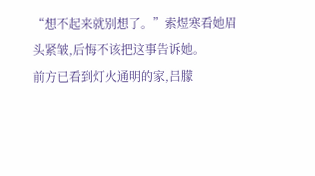“想不起来就别想了。”索煜寒看她眉头紧皱,后悔不该把这事告诉她。
前方已看到灯火通明的家,吕朦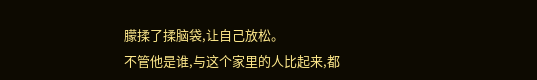朦揉了揉脑袋,让自己放松。
不管他是谁,与这个家里的人比起来,都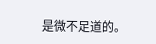是微不足道的。